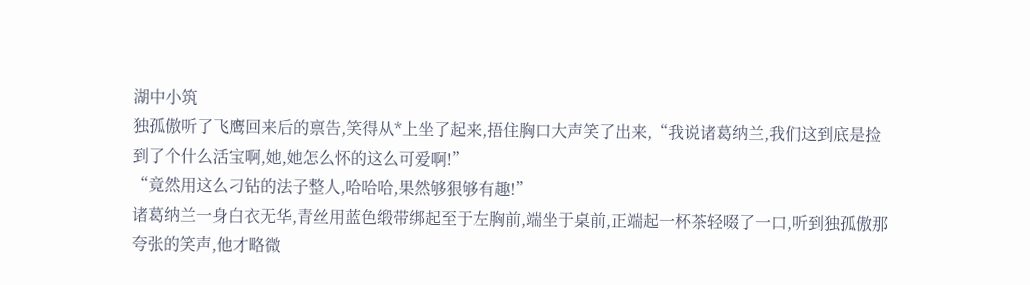湖中小筑
独孤傲听了飞鹰回来后的禀告,笑得从*上坐了起来,捂住胸口大声笑了出来,“我说诸葛纳兰,我们这到底是捡
到了个什么活宝啊,她,她怎么怀的这么可爱啊!”
“竟然用这么刁钻的法子整人,哈哈哈,果然够狠够有趣!”
诸葛纳兰一身白衣无华,青丝用蓝色缎带绑起至于左胸前,端坐于桌前,正端起一杯茶轻啜了一口,听到独孤傲那
夸张的笑声,他才略微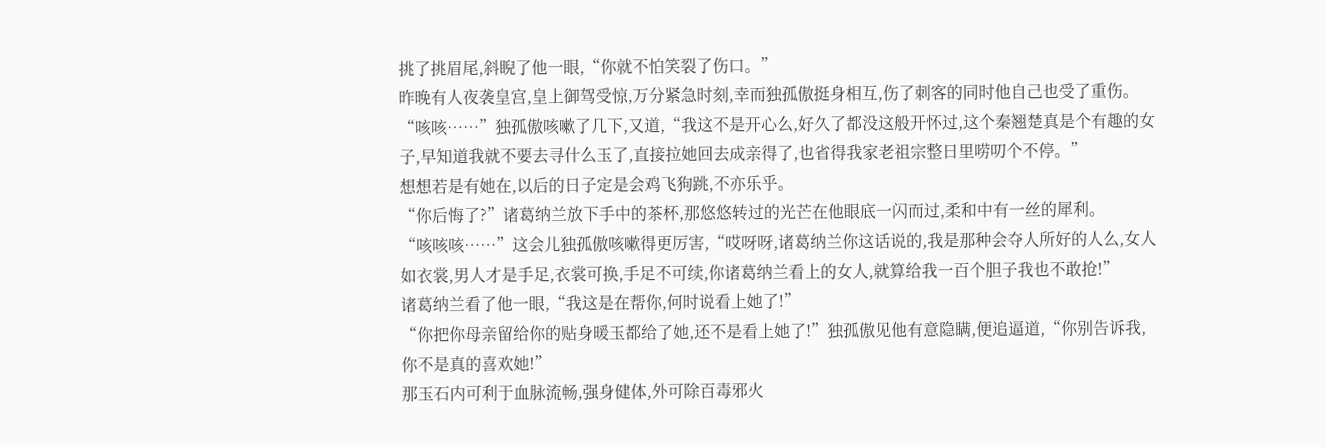挑了挑眉尾,斜睨了他一眼,“你就不怕笑裂了伤口。”
昨晚有人夜袭皇宫,皇上御驾受惊,万分紧急时刻,幸而独孤傲挺身相互,伤了刺客的同时他自己也受了重伤。
“咳咳……”独孤傲咳嗽了几下,又道,“我这不是开心么,好久了都没这般开怀过,这个秦翘楚真是个有趣的女
子,早知道我就不要去寻什么玉了,直接拉她回去成亲得了,也省得我家老祖宗整日里唠叨个不停。”
想想若是有她在,以后的日子定是会鸡飞狗跳,不亦乐乎。
“你后悔了?”诸葛纳兰放下手中的茶杯,那悠悠转过的光芒在他眼底一闪而过,柔和中有一丝的犀利。
“咳咳咳……”这会儿独孤傲咳嗽得更厉害,“哎呀呀,诸葛纳兰你这话说的,我是那种会夺人所好的人么,女人
如衣裳,男人才是手足,衣裳可换,手足不可续,你诸葛纳兰看上的女人,就算给我一百个胆子我也不敢抢!”
诸葛纳兰看了他一眼,“我这是在帮你,何时说看上她了!”
“你把你母亲留给你的贴身暖玉都给了她,还不是看上她了!”独孤傲见他有意隐瞒,便追逼道,“你别告诉我,
你不是真的喜欢她!”
那玉石内可利于血脉流畅,强身健体,外可除百毒邪火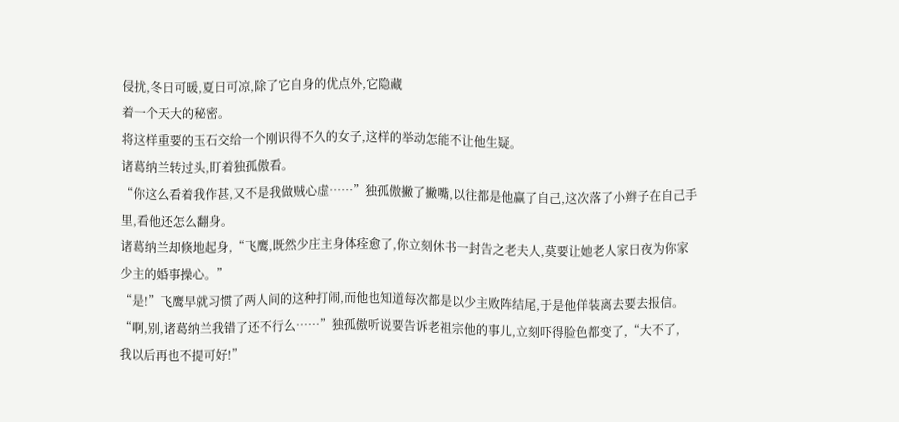侵扰,冬日可暖,夏日可凉,除了它自身的优点外,它隐藏
着一个天大的秘密。
将这样重要的玉石交给一个刚识得不久的女子,这样的举动怎能不让他生疑。
诸葛纳兰转过头,盯着独孤傲看。
“你这么看着我作甚,又不是我做贼心虚……”独孤傲撇了撇嘴,以往都是他赢了自己,这次落了小辫子在自己手
里,看他还怎么翻身。
诸葛纳兰却倏地起身,“飞鹰,既然少庄主身体痊愈了,你立刻休书一封告之老夫人,莫要让她老人家日夜为你家
少主的婚事操心。”
“是!”飞鹰早就习惯了两人间的这种打闹,而他也知道每次都是以少主败阵结尾,于是他佯装离去要去报信。
“啊,别,诸葛纳兰我错了还不行么……”独孤傲听说要告诉老祖宗他的事儿,立刻吓得脸色都变了,“大不了,
我以后再也不提可好!”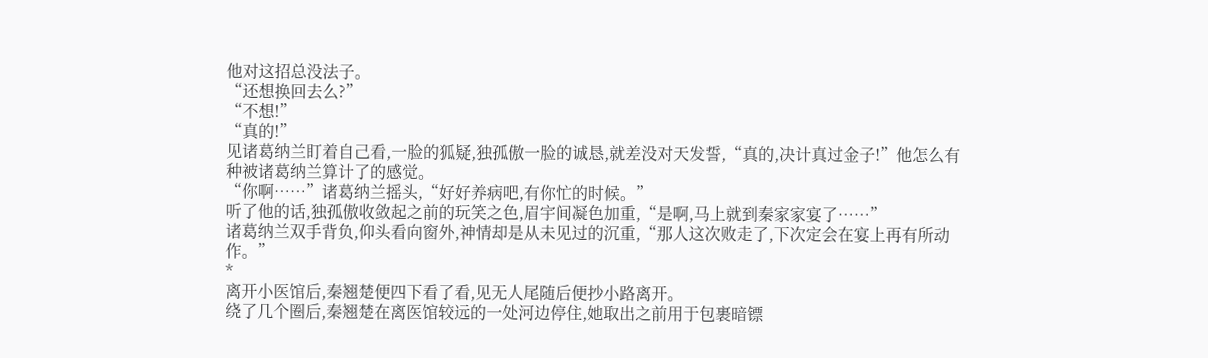他对这招总没法子。
“还想换回去么?”
“不想!”
“真的!”
见诸葛纳兰盯着自己看,一脸的狐疑,独孤傲一脸的诚恳,就差没对天发誓,“真的,决计真过金子!”他怎么有
种被诸葛纳兰算计了的感觉。
“你啊……”诸葛纳兰摇头,“好好养病吧,有你忙的时候。”
听了他的话,独孤傲收敛起之前的玩笑之色,眉宇间凝色加重,“是啊,马上就到秦家家宴了……”
诸葛纳兰双手背负,仰头看向窗外,神情却是从未见过的沉重,“那人这次败走了,下次定会在宴上再有所动
作。”
*
离开小医馆后,秦翘楚便四下看了看,见无人尾随后便抄小路离开。
绕了几个圈后,秦翘楚在离医馆较远的一处河边停住,她取出之前用于包裹暗镖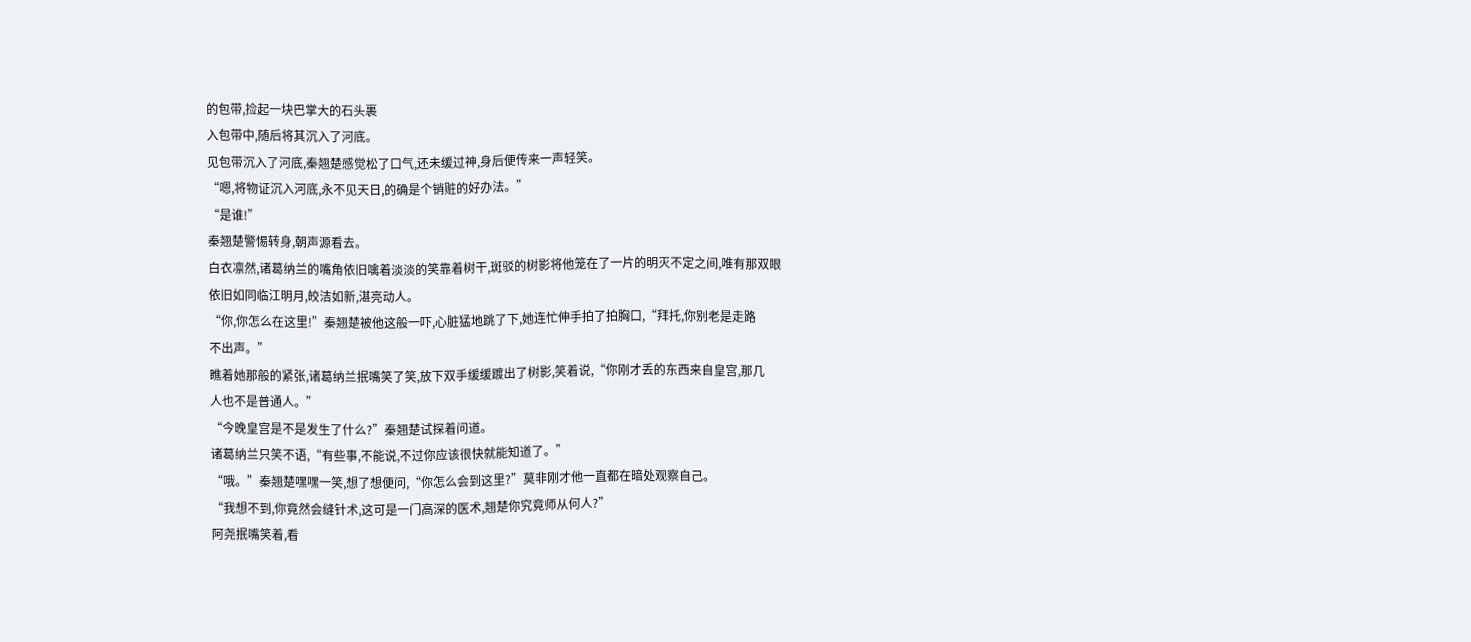的包带,捡起一块巴掌大的石头裹
入包带中,随后将其沉入了河底。
见包带沉入了河底,秦翘楚感觉松了口气,还未缓过神,身后便传来一声轻笑。
“嗯,将物证沉入河底,永不见天日,的确是个销赃的好办法。”
“是谁!”
秦翘楚警惕转身,朝声源看去。
白衣凛然,诸葛纳兰的嘴角依旧噙着淡淡的笑靠着树干,斑驳的树影将他笼在了一片的明灭不定之间,唯有那双眼
依旧如同临江明月,皎洁如新,湛亮动人。
“你,你怎么在这里!”秦翘楚被他这般一吓,心脏猛地跳了下,她连忙伸手拍了拍胸口,“拜托,你别老是走路
不出声。”
瞧着她那般的紧张,诸葛纳兰抿嘴笑了笑,放下双手缓缓踱出了树影,笑着说,“你刚才丢的东西来自皇宫,那几
人也不是普通人。”
“今晚皇宫是不是发生了什么?”秦翘楚试探着问道。
诸葛纳兰只笑不语,“有些事,不能说,不过你应该很快就能知道了。”
“哦。”秦翘楚嘿嘿一笑,想了想便问,“你怎么会到这里?”莫非刚才他一直都在暗处观察自己。
“我想不到,你竟然会缝针术,这可是一门高深的医术,翘楚你究竟师从何人?”
阿尧抿嘴笑着,看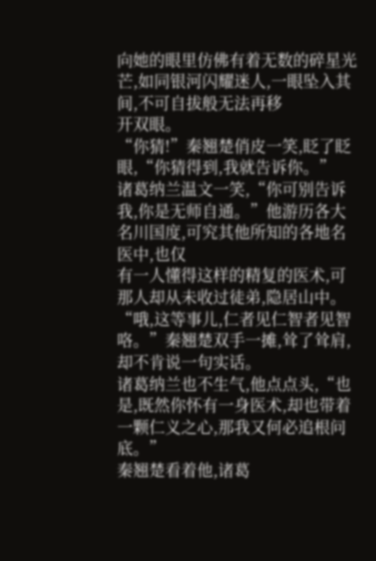向她的眼里仿佛有着无数的碎星光芒,如同银河闪耀迷人,一眼坠入其间,不可自拔般无法再移
开双眼。
“你猜!”秦翘楚俏皮一笑,眨了眨眼,“你猜得到,我就告诉你。”
诸葛纳兰温文一笑,“你可别告诉我,你是无师自通。”他游历各大名川国度,可究其他所知的各地名医中,也仅
有一人懂得这样的精复的医术,可那人却从未收过徒弟,隐居山中。
“哦,这等事儿,仁者见仁智者见智咯。”秦翘楚双手一摊,耸了耸肩,却不肯说一句实话。
诸葛纳兰也不生气,他点点头,“也是,既然你怀有一身医术,却也带着一颗仁义之心,那我又何必追根问底。”
秦翘楚看着他,诸葛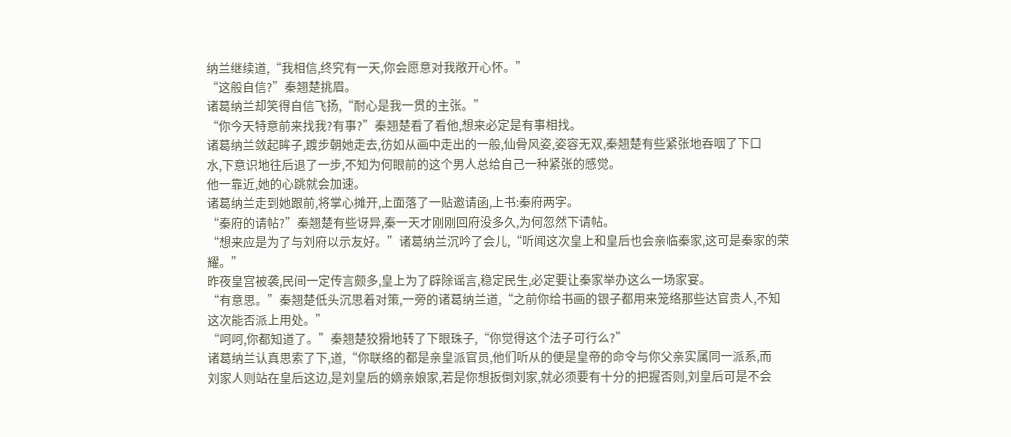纳兰继续道,“我相信,终究有一天,你会愿意对我敞开心怀。”
“这般自信?”秦翘楚挑眉。
诸葛纳兰却笑得自信飞扬,“耐心是我一贯的主张。”
“你今天特意前来找我?有事?”秦翘楚看了看他,想来必定是有事相找。
诸葛纳兰敛起眸子,踱步朝她走去,彷如从画中走出的一般,仙骨风姿,姿容无双,秦翘楚有些紧张地吞咽了下口
水,下意识地往后退了一步,不知为何眼前的这个男人总给自己一种紧张的感觉。
他一靠近,她的心跳就会加速。
诸葛纳兰走到她跟前,将掌心摊开,上面落了一贴邀请函,上书:秦府两字。
“秦府的请帖?”秦翘楚有些讶异,秦一天才刚刚回府没多久,为何忽然下请帖。
“想来应是为了与刘府以示友好。”诸葛纳兰沉吟了会儿,“听闻这次皇上和皇后也会亲临秦家,这可是秦家的荣
耀。”
昨夜皇宫被袭,民间一定传言颇多,皇上为了辟除谣言,稳定民生,必定要让秦家举办这么一场家宴。
“有意思。”秦翘楚低头沉思着对策,一旁的诸葛纳兰道,“之前你给书画的银子都用来笼络那些达官贵人,不知
这次能否派上用处。”
“呵呵,你都知道了。”秦翘楚狡猾地转了下眼珠子,“你觉得这个法子可行么?”
诸葛纳兰认真思索了下,道,“你联络的都是亲皇派官员,他们听从的便是皇帝的命令与你父亲实属同一派系,而
刘家人则站在皇后这边,是刘皇后的嫡亲娘家,若是你想扳倒刘家,就必须要有十分的把握否则,刘皇后可是不会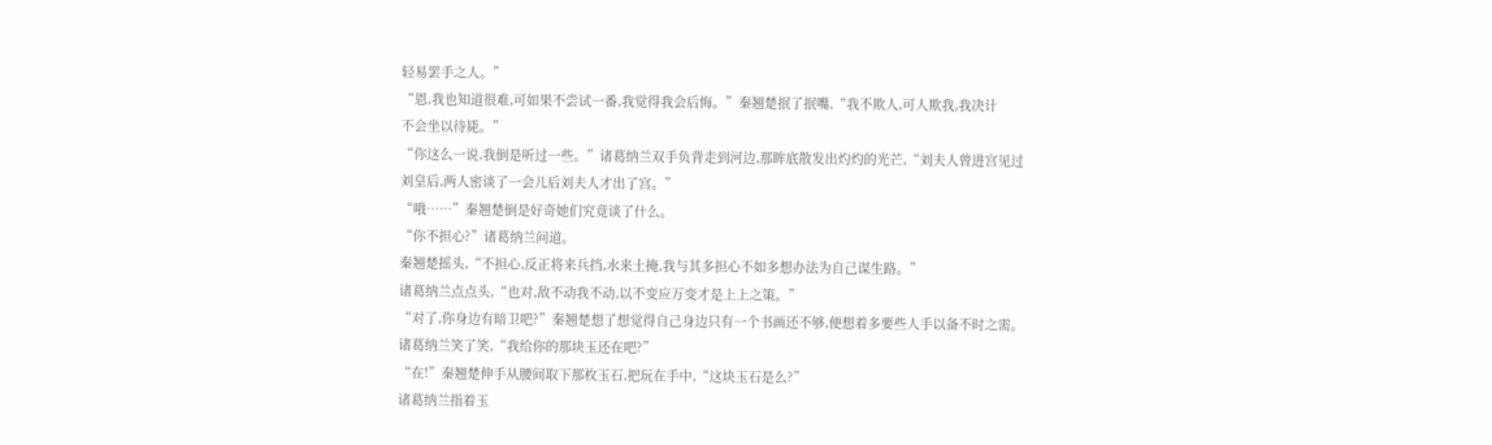轻易罢手之人。”
“恩,我也知道很难,可如果不尝试一番,我觉得我会后悔。”秦翘楚抿了抿嘴,“我不欺人,可人欺我,我决计
不会坐以待毙。”
“你这么一说,我倒是听过一些。”诸葛纳兰双手负背走到河边,那眸底散发出灼灼的光芒,“刘夫人曾进宫见过
刘皇后,两人密谈了一会儿后刘夫人才出了宫。”
“哦……”秦翘楚倒是好奇她们究竟谈了什么。
“你不担心?”诸葛纳兰问道。
秦翘楚摇头,“不担心,反正将来兵挡,水来土掩,我与其多担心不如多想办法为自己谋生路。”
诸葛纳兰点点头,“也对,敌不动我不动,以不变应万变才是上上之策。”
“对了,你身边有暗卫吧?”秦翘楚想了想觉得自己身边只有一个书画还不够,便想着多要些人手以备不时之需。
诸葛纳兰笑了笑,“我给你的那块玉还在吧?”
“在!”秦翘楚伸手从腰间取下那枚玉石,把玩在手中,“这块玉石是么?”
诸葛纳兰指着玉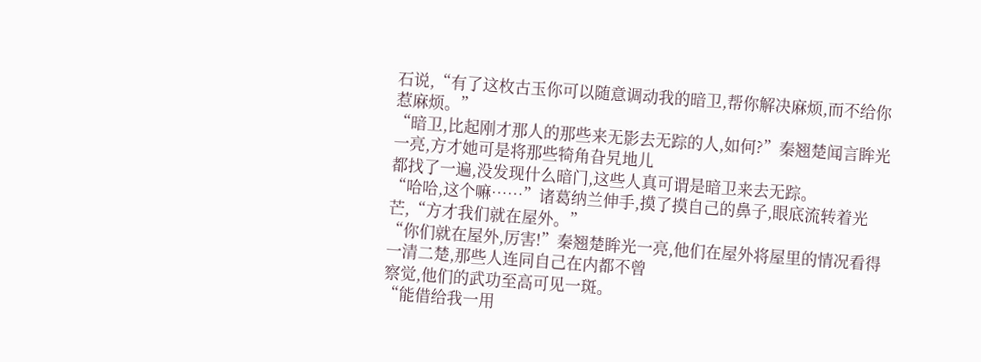石说,“有了这枚古玉你可以随意调动我的暗卫,帮你解决麻烦,而不给你惹麻烦。”
“暗卫,比起刚才那人的那些来无影去无踪的人,如何?”秦翘楚闻言眸光一亮,方才她可是将那些犄角旮旯地儿
都找了一遍,没发现什么暗门,这些人真可谓是暗卫来去无踪。
“哈哈,这个嘛……”诸葛纳兰伸手,摸了摸自己的鼻子,眼底流转着光芒,“方才我们就在屋外。”
“你们就在屋外,厉害!”秦翘楚眸光一亮,他们在屋外将屋里的情况看得一清二楚,那些人连同自己在内都不曾
察觉,他们的武功至高可见一斑。
“能借给我一用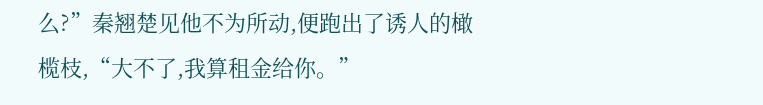么?”秦翘楚见他不为所动,便跑出了诱人的橄榄枝,“大不了,我算租金给你。”